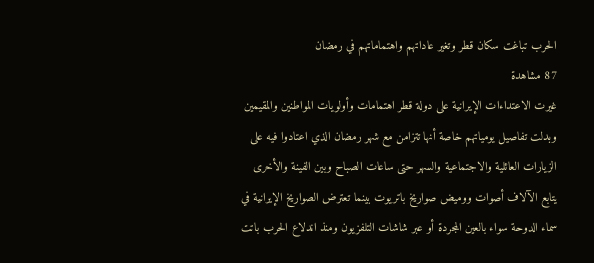الحرب تباغت سكان قطر وتغير عاداتهم واهتماماتهم في رمضان
87 مشاهدة
غيرت الاعتداءات الإيرانية على دولة قطر اهتمامات وأولويات المواطنين والمقيمين وبدلت تفاصيل يومياتهم خاصة أنها تتزامن مع شهر رمضان الذي اعتادوا فيه على الزيارات العائلية والاجتماعية والسهر حتى ساعات الصباح وبين الفينة والأخرى يتابع الآلاف أصوات ووميض صواريخ باتريوت بينما تعترض الصواريخ الإيرانية في سماء الدوحة سواء بالعين المجردة أو عبر شاشات التلفزيون ومنذ اندلاع الحرب باتت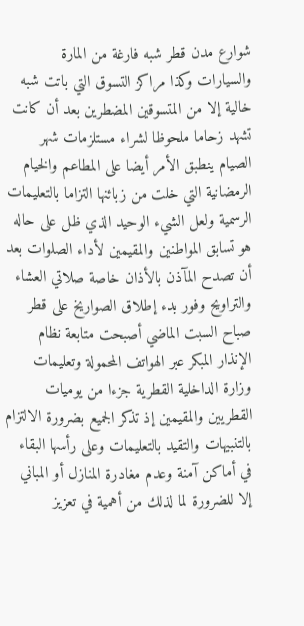شوارع مدن قطر شبه فارغة من المارة والسيارات وكذا مراكز التسوق التي باتت شبه خالية إلا من المتسوقين المضطرين بعد أن كانت تشهد زحاما ملحوظا لشراء مستلزمات شهر الصيام ينطبق الأمر أيضا على المطاعم والخيام الرمضانية التي خلت من زبائنها التزاما بالتعليمات الرسمية ولعل الشيء الوحيد الذي ظل على حاله هو تسابق المواطنين والمقيمين لأداء الصلوات بعد أن تصدح المآذن بالأذان خاصة صلاتي العشاء والتراويح وفور بدء إطلاق الصواريخ على قطر صباح السبت الماضي أصبحت متابعة نظام الإنذار المبكر عبر الهواتف المحمولة وتعليمات وزارة الداخلية القطرية جزءا من يوميات القطريين والمقيمين إذ تذكر الجميع بضرورة الالتزام بالتنبيهات والتقيد بالتعليمات وعلى رأسها البقاء في أماكن آمنة وعدم مغادرة المنازل أو المباني إلا للضرورة لما لذلك من أهمية في تعزيز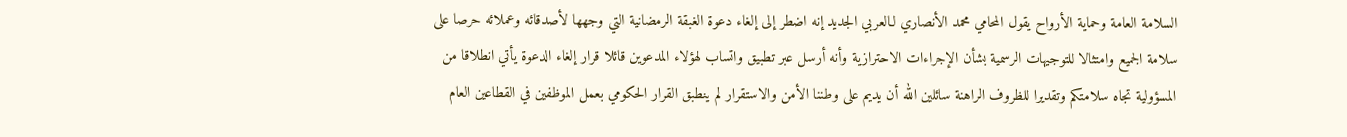السلامة العامة وحماية الأرواح يقول المحامي محمد الأنصاري لـالعربي الجديد إنه اضطر إلى إلغاء دعوة الغبقة الرمضانية التي وجهها لأصدقائه وعملائه حرصا على سلامة الجميع وامتثالا للتوجيهات الرسمية بشأن الإجراءات الاحترازية وأنه أرسل عبر تطبيق واتساب لهؤلاء المدعوين قائلا قرار إلغاء الدعوة يأتي انطلاقا من المسؤولية تجاه سلامتكم وتقديرا للظروف الراهنة سائلين الله أن يديم على وطننا الأمن والاستقرار لم ينطبق القرار الحكومي بعمل الموظفين في القطاعين العام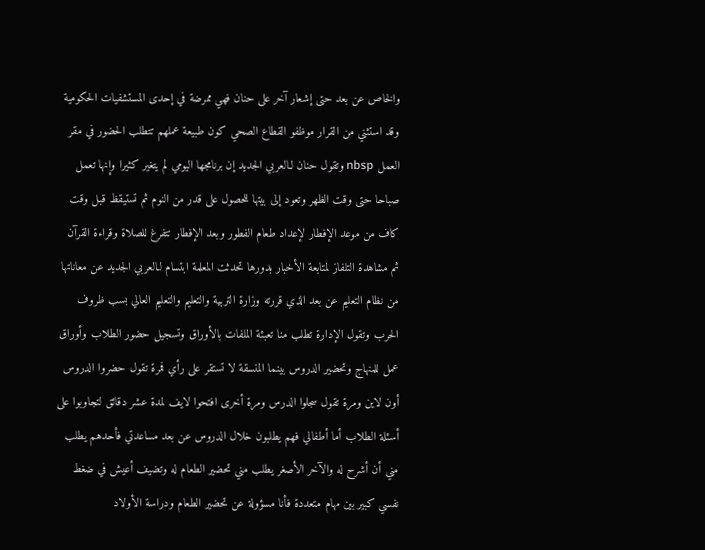والخاص عن بعد حتى إشعار آخر على حنان فهي ممرضة في إحدى المستشفيات الحكومية وقد استثني من القرار موظفو القطاع الصحي كون طبيعة عملهم تتطلب الحضور في مقر العمل nbsp وتقول حنان لـالعربي الجديد إن برنامجها اليومي لم يتغير كثيرا وإنها تعمل صباحا حتى وقت الظهر وتعود إلى بيتها للحصول على قدر من النوم ثم تستيقظ قبل وقت كاف من موعد الإفطار لإعداد طعام الفطور وبعد الإفطار تتفرغ للصلاة وقراءة القرآن ثم مشاهدة التلفاز لمتابعة الأخبار بدورها تحدثت المعلمة ابتسام لـالعربي الجديد عن معاناتها من نظام التعليم عن بعد الذي قررته وزارة التربية والتعليم والتعليم العالي بسب ظروف الحرب وتقول الإدارة تطلب منا تعبئة الملفات بالأوراق وتسجيل حضور الطلاب وأوراق عمل للمنهاج وتحضير الدروس بينما المنسقة لا تستقر على رأي فمرة تقول حضروا الدروس أون لاين ومرة تقول سجلوا الدرس ومرة أخرى افتحوا لايف لمدة عشر دقائق لتجاوبوا على أسئلة الطلاب أما أطفالي فهم يطلبون خلال الدروس عن بعد مساعدتي فأحدهم يطلب مني أن أشرح له والآخر الأصغر يطلب مني تحضير الطعام له وتضيف أعيش في ضغط نفسي كبير بين مهام متعددة فأنا مسؤولة عن تحضير الطعام ودراسة الأولاد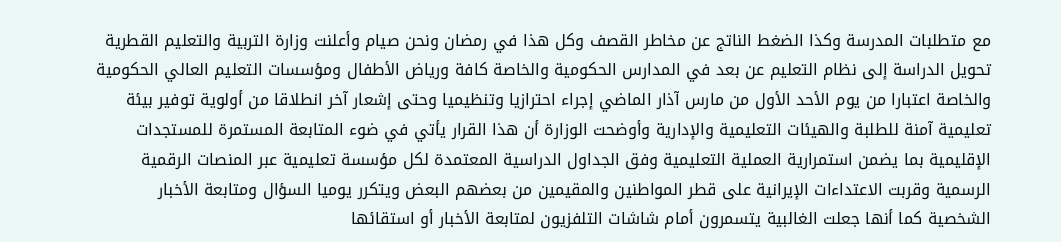مع متطلبات المدرسة وكذا الضغط الناتج عن مخاطر القصف وكل هذا في رمضان ونحن صيام وأعلنت وزارة التربية والتعليم القطرية تحويل الدراسة إلى نظام التعليم عن بعد في المدارس الحكومية والخاصة كافة ورياض الأطفال ومؤسسات التعليم العالي الحكومية والخاصة اعتبارا من يوم الأحد الأول من مارس آذار الماضي إجراء احترازيا وتنظيميا وحتى إشعار آخر انطلاقا من أولوية توفير بيئة تعليمية آمنة للطلبة والهيئات التعليمية والإدارية وأوضحت الوزارة أن هذا القرار يأتي في ضوء المتابعة المستمرة للمستجدات الإقليمية بما يضمن استمرارية العملية التعليمية وفق الجداول الدراسية المعتمدة لكل مؤسسة تعليمية عبر المنصات الرقمية الرسمية وقربت الاعتداءات الإيرانية على قطر المواطنين والمقيمين من بعضهم البعض ويتكرر يوميا السؤال ومتابعة الأخبار الشخصية كما أنها جعلت الغالبية يتسمرون أمام شاشات التلفزيون لمتابعة الأخبار أو استقائها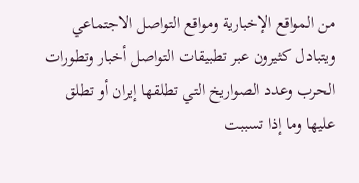من المواقع الإخبارية ومواقع التواصل الاجتماعي ويتبادل كثيرون عبر تطبيقات التواصل أخبار وتطورات الحرب وعدد الصواريخ التي تطلقها إيران أو تطلق عليها وما إذا تسببت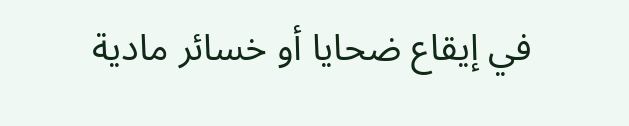في إيقاع ضحايا أو خسائر مادية